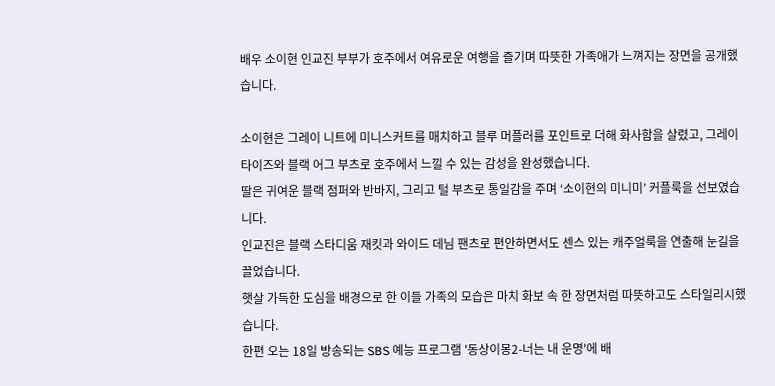배우 소이현 인교진 부부가 호주에서 여유로운 여행을 즐기며 따뜻한 가족애가 느껴지는 장면을 공개했습니다.

소이현은 그레이 니트에 미니스커트를 매치하고 블루 머플러를 포인트로 더해 화사함을 살렸고, 그레이 타이즈와 블랙 어그 부츠로 호주에서 느낄 수 있는 감성을 완성했습니다.
딸은 귀여운 블랙 점퍼와 반바지, 그리고 털 부츠로 통일감을 주며 ‘소이현의 미니미’ 커플룩을 선보였습니다.
인교진은 블랙 스타디움 재킷과 와이드 데님 팬츠로 편안하면서도 센스 있는 캐주얼룩을 연출해 눈길을 끌었습니다.
햇살 가득한 도심을 배경으로 한 이들 가족의 모습은 마치 화보 속 한 장면처럼 따뜻하고도 스타일리시했습니다.
한편 오는 18일 방송되는 SBS 예능 프로그램 '동상이몽2-너는 내 운명'에 배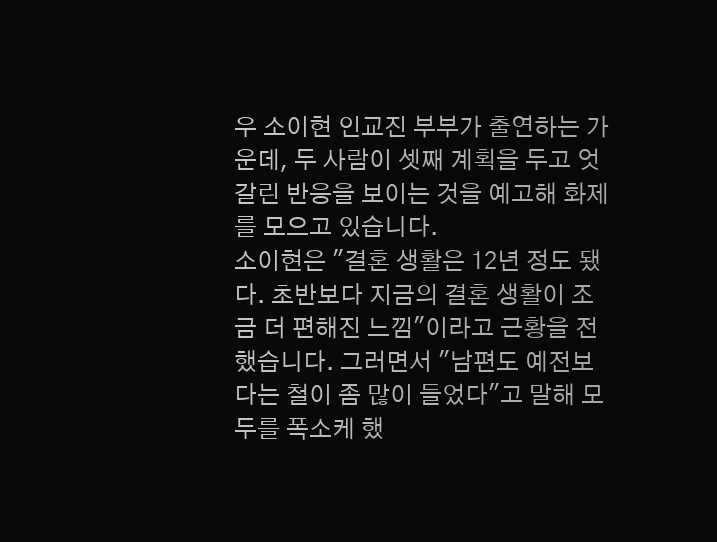우 소이현 인교진 부부가 출연하는 가운데, 두 사람이 셋째 계획을 두고 엇갈린 반응을 보이는 것을 예고해 화제를 모으고 있습니다.
소이현은 "결혼 생활은 12년 정도 됐다. 초반보다 지금의 결혼 생활이 조금 더 편해진 느낌"이라고 근황을 전했습니다. 그러면서 "남편도 예전보다는 철이 좀 많이 들었다"고 말해 모두를 폭소케 했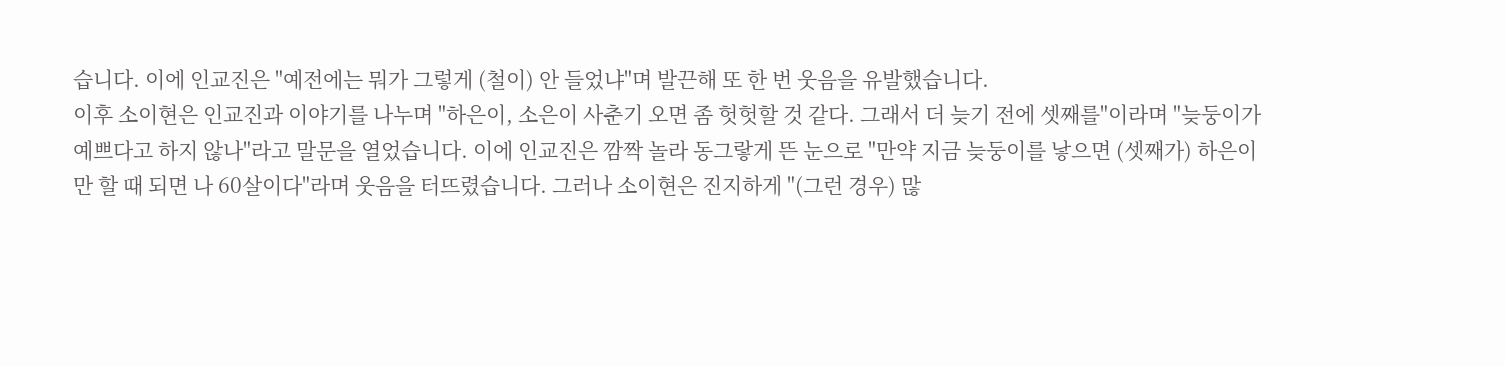습니다. 이에 인교진은 "예전에는 뭐가 그렇게 (철이) 안 들었냐"며 발끈해 또 한 번 웃음을 유발했습니다.
이후 소이현은 인교진과 이야기를 나누며 "하은이, 소은이 사춘기 오면 좀 헛헛할 것 같다. 그래서 더 늦기 전에 셋째를"이라며 "늦둥이가 예쁘다고 하지 않나"라고 말문을 열었습니다. 이에 인교진은 깜짝 놀라 동그랗게 뜬 눈으로 "만약 지금 늦둥이를 낳으면 (셋째가) 하은이만 할 때 되면 나 60살이다"라며 웃음을 터뜨렸습니다. 그러나 소이현은 진지하게 "(그런 경우) 많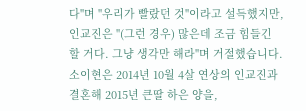다"며 "우리가 빨랐던 것"이라고 설득했지만, 인교진은 "(그런 경우) 많은데 조금 힘들긴 할 거다. 그냥 생각만 해라"며 거절했습니다.
소이현은 2014년 10월 4살 연상의 인교진과 결혼해 2015년 큰딸 하은 양을,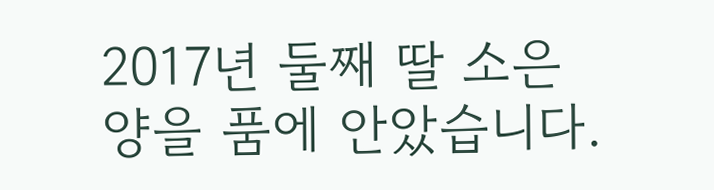2017년 둘째 딸 소은 양을 품에 안았습니다.